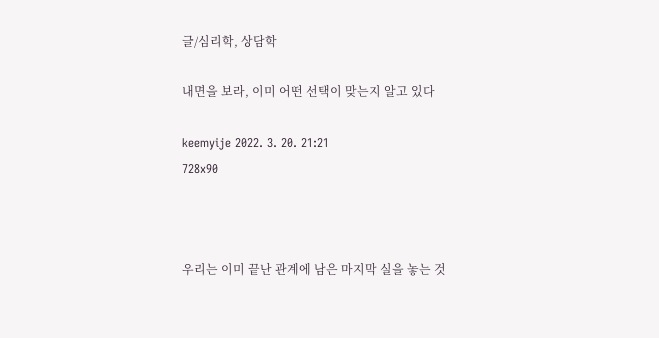글/심리학, 상담학

내면을 보라, 이미 어떤 선택이 맞는지 알고 있다

keemyije 2022. 3. 20. 21:21
728x90



우리는 이미 끝난 관계에 남은 마지막 실을 놓는 것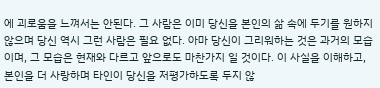에 괴로움을 느껴서는 안된다. 그 사람은 이미 당신을 본인의 삶 속에 두기를 원하지 않으며 당신 역시 그런 사람은 필요 없다. 아마 당신이 그리워하는 것은 과거의 모습이며, 그 모습은 현재와 다르고 앞으로도 마찬가지 일 것이다. 이 사실을 이해하고, 본인을 더 사랑하며 타인이 당신을 저평가하도록 두지 않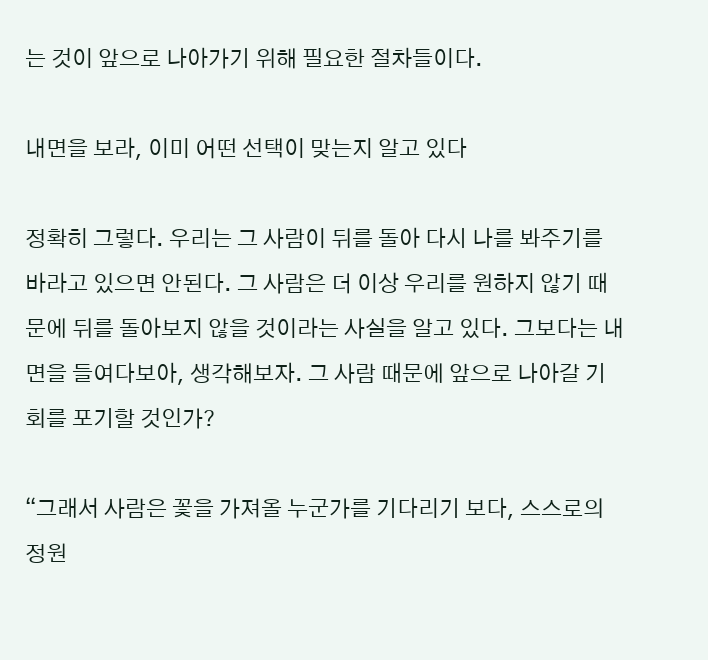는 것이 앞으로 나아가기 위해 필요한 절차들이다.

내면을 보라, 이미 어떤 선택이 맞는지 알고 있다

정확히 그렇다. 우리는 그 사람이 뒤를 돌아 다시 나를 봐주기를 바라고 있으면 안된다. 그 사람은 더 이상 우리를 원하지 않기 때문에 뒤를 돌아보지 않을 것이라는 사실을 알고 있다. 그보다는 내면을 들여다보아, 생각해보자. 그 사람 때문에 앞으로 나아갈 기회를 포기할 것인가?

“그래서 사람은 꽃을 가져올 누군가를 기다리기 보다, 스스로의 정원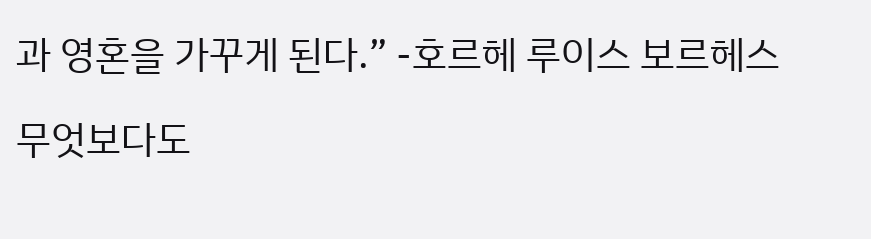과 영혼을 가꾸게 된다.” -호르헤 루이스 보르헤스

무엇보다도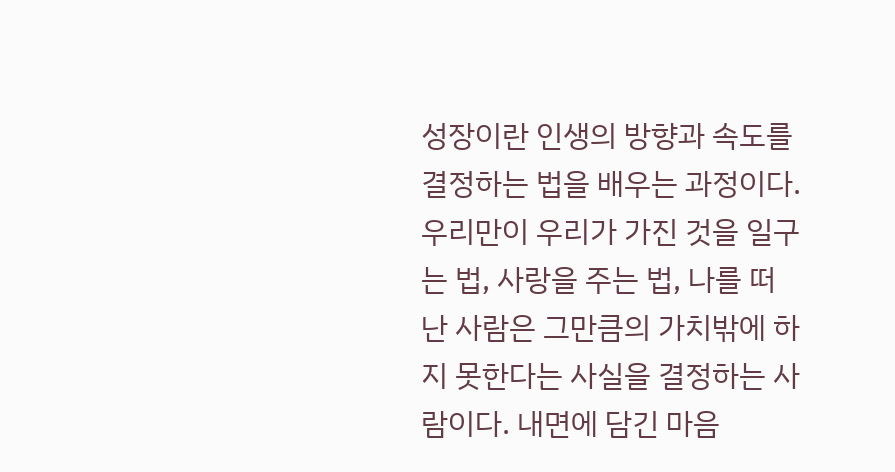성장이란 인생의 방향과 속도를 결정하는 법을 배우는 과정이다. 우리만이 우리가 가진 것을 일구는 법, 사랑을 주는 법, 나를 떠난 사람은 그만큼의 가치밖에 하지 못한다는 사실을 결정하는 사람이다. 내면에 담긴 마음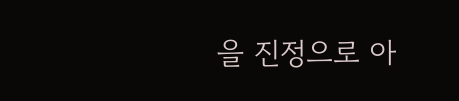을 진정으로 아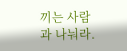끼는 사람과 나눠라.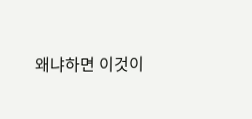왜냐하면 이것이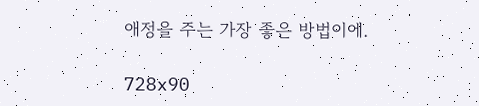애정을 주는 가장 좋은 방법이에.

728x90